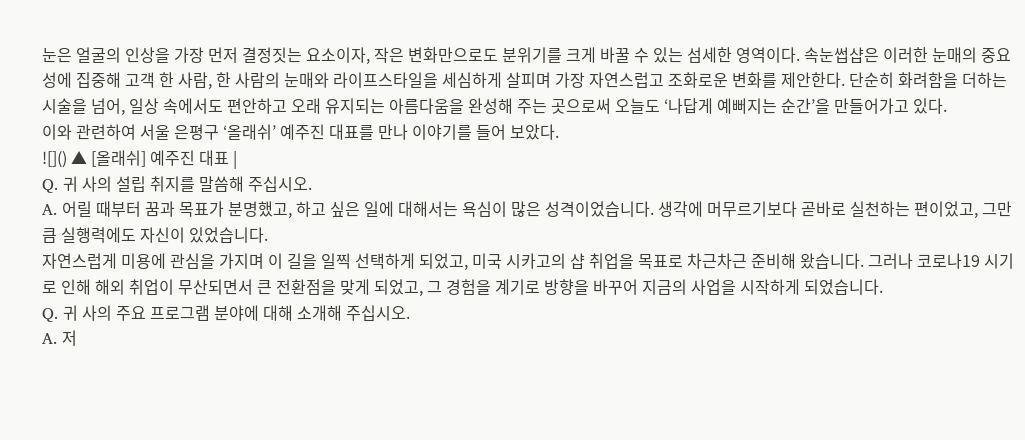눈은 얼굴의 인상을 가장 먼저 결정짓는 요소이자, 작은 변화만으로도 분위기를 크게 바꿀 수 있는 섬세한 영역이다. 속눈썹샵은 이러한 눈매의 중요성에 집중해 고객 한 사람, 한 사람의 눈매와 라이프스타일을 세심하게 살피며 가장 자연스럽고 조화로운 변화를 제안한다. 단순히 화려함을 더하는 시술을 넘어, 일상 속에서도 편안하고 오래 유지되는 아름다움을 완성해 주는 곳으로써 오늘도 ‘나답게 예뻐지는 순간’을 만들어가고 있다.
이와 관련하여 서울 은평구 ‘올래쉬’ 예주진 대표를 만나 이야기를 들어 보았다.
![]() ▲ [올래쉬] 예주진 대표 |
Q. 귀 사의 설립 취지를 말씀해 주십시오.
A. 어릴 때부터 꿈과 목표가 분명했고, 하고 싶은 일에 대해서는 욕심이 많은 성격이었습니다. 생각에 머무르기보다 곧바로 실천하는 편이었고, 그만큼 실행력에도 자신이 있었습니다.
자연스럽게 미용에 관심을 가지며 이 길을 일찍 선택하게 되었고, 미국 시카고의 샵 취업을 목표로 차근차근 준비해 왔습니다. 그러나 코로나19 시기로 인해 해외 취업이 무산되면서 큰 전환점을 맞게 되었고, 그 경험을 계기로 방향을 바꾸어 지금의 사업을 시작하게 되었습니다.
Q. 귀 사의 주요 프로그램 분야에 대해 소개해 주십시오.
A. 저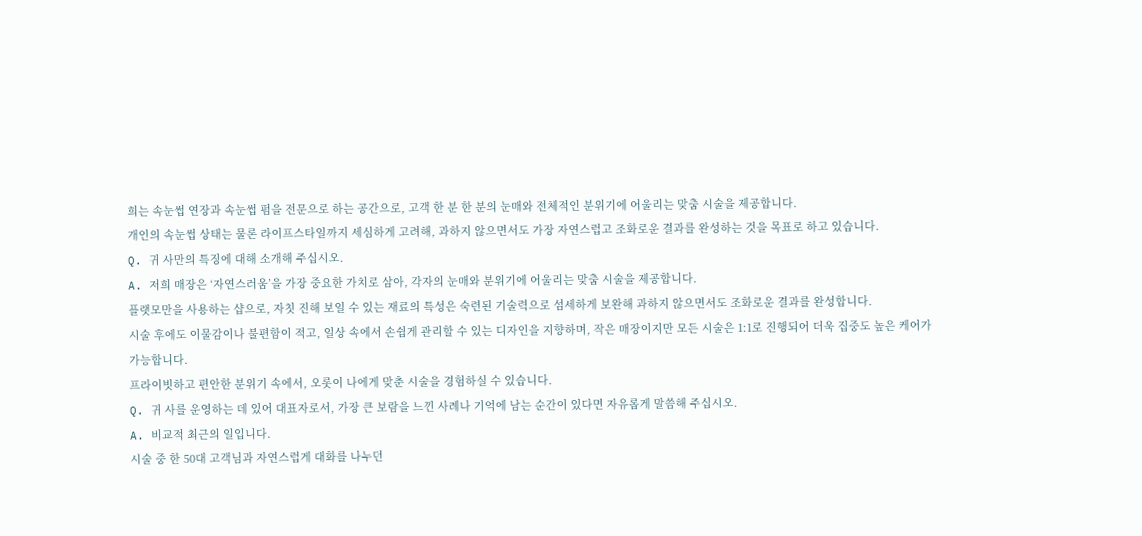희는 속눈썹 연장과 속눈썹 펌을 전문으로 하는 공간으로, 고객 한 분 한 분의 눈매와 전체적인 분위기에 어울리는 맞춤 시술을 제공합니다.
개인의 속눈썹 상태는 물론 라이프스타일까지 세심하게 고려해, 과하지 않으면서도 가장 자연스럽고 조화로운 결과를 완성하는 것을 목표로 하고 있습니다.
Q. 귀 사만의 특징에 대해 소개해 주십시오.
A. 저희 매장은 ‘자연스러움’을 가장 중요한 가치로 삼아, 각자의 눈매와 분위기에 어울리는 맞춤 시술을 제공합니다.
플랫모만을 사용하는 샵으로, 자칫 진해 보일 수 있는 재료의 특성은 숙련된 기술력으로 섬세하게 보완해 과하지 않으면서도 조화로운 결과를 완성합니다.
시술 후에도 이물감이나 불편함이 적고, 일상 속에서 손쉽게 관리할 수 있는 디자인을 지향하며, 작은 매장이지만 모든 시술은 1:1로 진행되어 더욱 집중도 높은 케어가 가능합니다.
프라이빗하고 편안한 분위기 속에서, 오롯이 나에게 맞춘 시술을 경험하실 수 있습니다.
Q. 귀 사를 운영하는 데 있어 대표자로서, 가장 큰 보람을 느낀 사례나 기억에 남는 순간이 있다면 자유롭게 말씀해 주십시오.
A. 비교적 최근의 일입니다.
시술 중 한 50대 고객님과 자연스럽게 대화를 나누던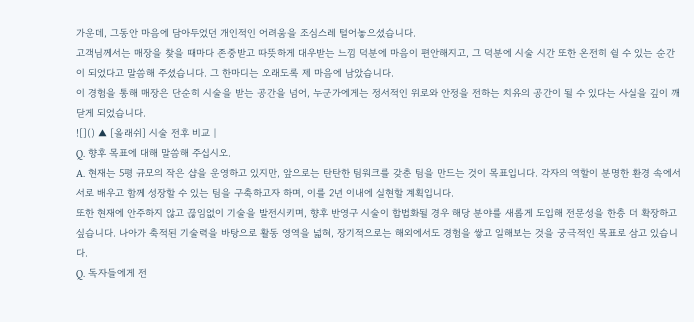가운데, 그동안 마음에 담아두었던 개인적인 어려움을 조심스레 털어놓으셨습니다.
고객님께서는 매장을 찾을 때마다 존중받고 따뜻하게 대우받는 느낌 덕분에 마음이 편안해지고, 그 덕분에 시술 시간 또한 온전히 쉴 수 있는 순간이 되었다고 말씀해 주셨습니다. 그 한마디는 오래도록 제 마음에 남았습니다.
이 경험을 통해 매장은 단순히 시술을 받는 공간을 넘어, 누군가에게는 정서적인 위로와 안정을 전하는 치유의 공간이 될 수 있다는 사실을 깊이 깨닫게 되었습니다.
![]() ▲ [올래쉬] 시술 전후 비교 |
Q. 향후 목표에 대해 말씀해 주십시오.
A. 현재는 5평 규모의 작은 샵을 운영하고 있지만, 앞으로는 탄탄한 팀워크를 갖춘 팀을 만드는 것이 목표입니다. 각자의 역할이 분명한 환경 속에서 서로 배우고 함께 성장할 수 있는 팀을 구축하고자 하며, 이를 2년 이내에 실현할 계획입니다.
또한 현재에 안주하지 않고 끊임없이 기술을 발전시키며, 향후 반영구 시술이 합법화될 경우 해당 분야를 새롭게 도입해 전문성을 한층 더 확장하고 싶습니다. 나아가 축적된 기술력을 바탕으로 활동 영역을 넓혀, 장기적으로는 해외에서도 경험을 쌓고 일해보는 것을 궁극적인 목표로 삼고 있습니다.
Q. 독자들에게 전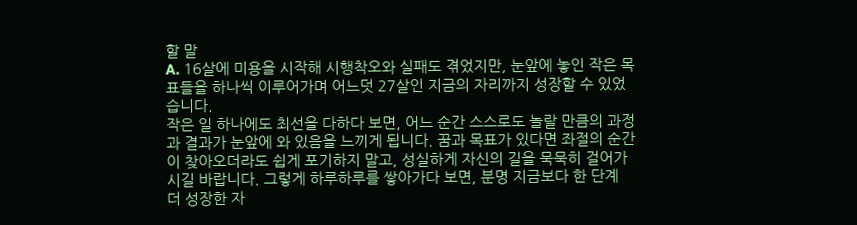할 말
A. 16살에 미용을 시작해 시행착오와 실패도 겪었지만, 눈앞에 놓인 작은 목표들을 하나씩 이루어가며 어느덧 27살인 지금의 자리까지 성장할 수 있었습니다.
작은 일 하나에도 최선을 다하다 보면, 어느 순간 스스로도 놀랄 만큼의 과정과 결과가 눈앞에 와 있음을 느끼게 됩니다. 꿈과 목표가 있다면 좌절의 순간이 찾아오더라도 쉽게 포기하지 말고, 성실하게 자신의 길을 묵묵히 걸어가시길 바랍니다. 그렇게 하루하루를 쌓아가다 보면, 분명 지금보다 한 단계 더 성장한 자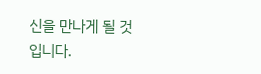신을 만나게 될 것입니다.